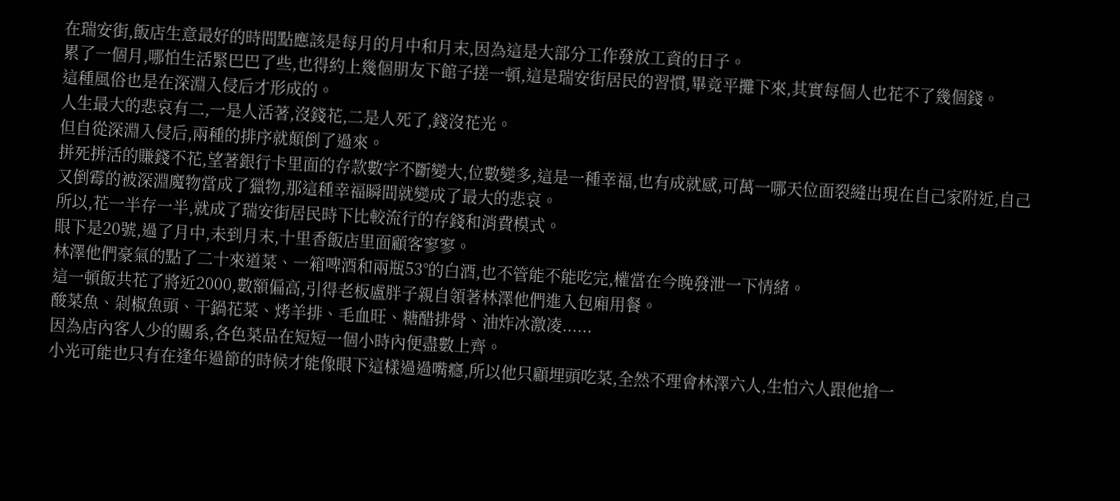在瑞安街,飯店生意最好的時間點應該是每月的月中和月末,因為這是大部分工作發放工資的日子。
累了一個月,哪怕生活緊巴巴了些,也得約上幾個朋友下館子搓一頓,這是瑞安街居民的習慣,畢竟平攤下來,其實每個人也花不了幾個錢。
這種風俗也是在深淵入侵后才形成的。
人生最大的悲哀有二,一是人活著,沒錢花,二是人死了,錢沒花光。
但自從深淵入侵后,兩種的排序就顛倒了過來。
拼死拼活的賺錢不花,望著銀行卡里面的存款數字不斷變大,位數變多,這是一種幸福,也有成就感,可萬一哪天位面裂縫出現在自己家附近,自己又倒霉的被深淵魔物當成了獵物,那這種幸福瞬間就變成了最大的悲哀。
所以,花一半存一半,就成了瑞安街居民時下比較流行的存錢和消費模式。
眼下是20號,過了月中,未到月末,十里香飯店里面顧客寥寥。
林澤他們豪氣的點了二十來道菜、一箱啤酒和兩瓶53°的白酒,也不管能不能吃完,權當在今晚發泄一下情緒。
這一頓飯共花了將近2000,數額偏高,引得老板盧胖子親自領著林澤他們進入包廂用餐。
酸菜魚、剁椒魚頭、干鍋花菜、烤羊排、毛血旺、糖醋排骨、油炸冰激凌......
因為店內客人少的關系,各色菜品在短短一個小時內便盡數上齊。
小光可能也只有在逢年過節的時候才能像眼下這樣過過嘴癮,所以他只顧埋頭吃菜,全然不理會林澤六人,生怕六人跟他搶一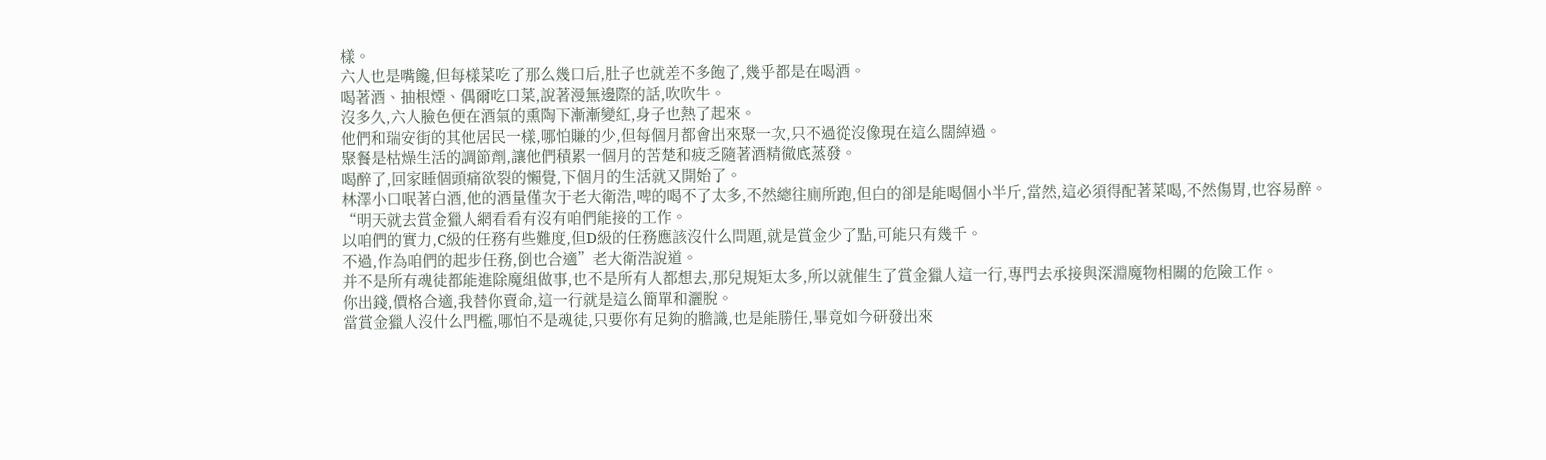樣。
六人也是嘴饞,但每樣菜吃了那么幾口后,肚子也就差不多飽了,幾乎都是在喝酒。
喝著酒、抽根煙、偶爾吃口菜,說著漫無邊際的話,吹吹牛。
沒多久,六人臉色便在酒氣的熏陶下漸漸變紅,身子也熱了起來。
他們和瑞安街的其他居民一樣,哪怕賺的少,但每個月都會出來聚一次,只不過從沒像現在這么闊綽過。
聚餐是枯燥生活的調節劑,讓他們積累一個月的苦楚和疲乏隨著酒精徹底蒸發。
喝醉了,回家睡個頭痛欲裂的懶覺,下個月的生活就又開始了。
林澤小口呡著白酒,他的酒量僅次于老大衛浩,啤的喝不了太多,不然總往廁所跑,但白的卻是能喝個小半斤,當然,這必須得配著菜喝,不然傷胃,也容易醉。
“明天就去賞金獵人網看看有沒有咱們能接的工作。
以咱們的實力,C級的任務有些難度,但D級的任務應該沒什么問題,就是賞金少了點,可能只有幾千。
不過,作為咱們的起步任務,倒也合適”老大衛浩說道。
并不是所有魂徒都能進除魔組做事,也不是所有人都想去,那兒規矩太多,所以就催生了賞金獵人這一行,專門去承接與深淵魔物相關的危險工作。
你出錢,價格合適,我替你賣命,這一行就是這么簡單和灑脫。
當賞金獵人沒什么門檻,哪怕不是魂徒,只要你有足夠的膽識,也是能勝任,畢竟如今研發出來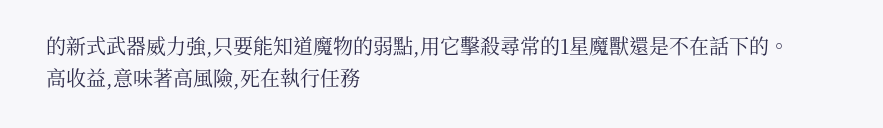的新式武器威力強,只要能知道魔物的弱點,用它擊殺尋常的1星魔獸還是不在話下的。
高收益,意味著高風險,死在執行任務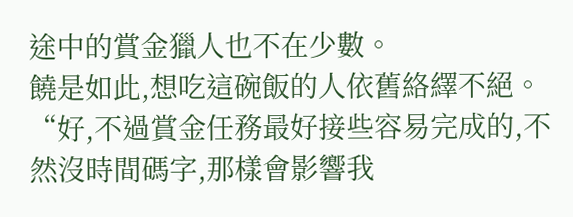途中的賞金獵人也不在少數。
饒是如此,想吃這碗飯的人依舊絡繹不絕。
“好,不過賞金任務最好接些容易完成的,不然沒時間碼字,那樣會影響我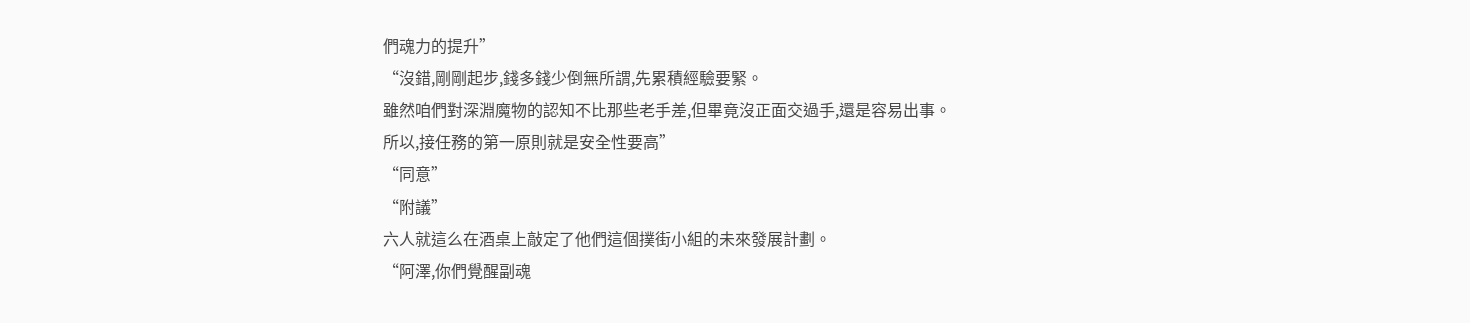們魂力的提升”
“沒錯,剛剛起步,錢多錢少倒無所謂,先累積經驗要緊。
雖然咱們對深淵魔物的認知不比那些老手差,但畢竟沒正面交過手,還是容易出事。
所以,接任務的第一原則就是安全性要高”
“同意”
“附議”
六人就這么在酒桌上敲定了他們這個撲街小組的未來發展計劃。
“阿澤,你們覺醒副魂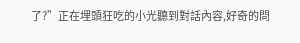了?”正在埋頭狂吃的小光聽到對話內容,好奇的問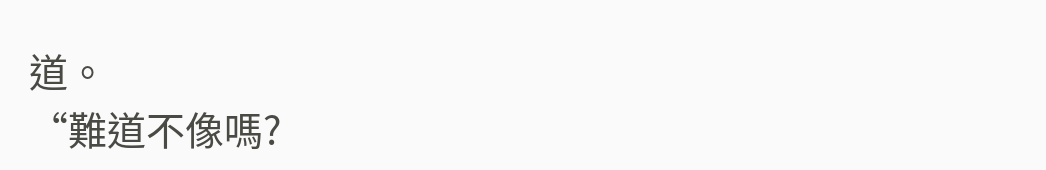道。
“難道不像嗎?